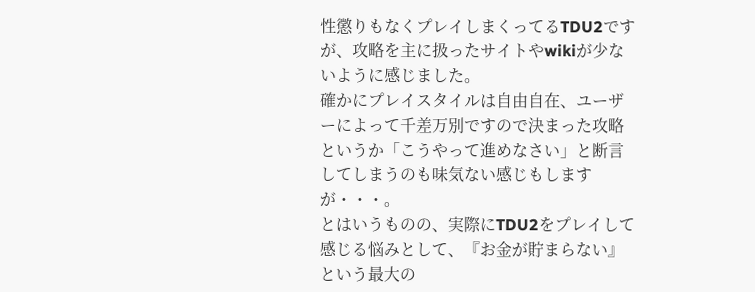性懲りもなくプレイしまくってるTDU2ですが、攻略を主に扱ったサイトやwikiが少ないように感じました。
確かにプレイスタイルは自由自在、ユーザーによって千差万別ですので決まった攻略というか「こうやって進めなさい」と断言してしまうのも味気ない感じもしますが・・・。
とはいうものの、実際にTDU2をプレイして感じる悩みとして、『お金が貯まらない』という最大の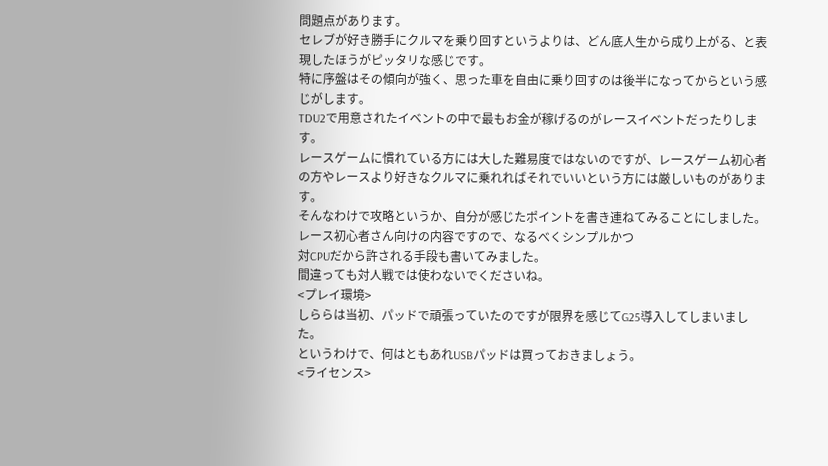問題点があります。
セレブが好き勝手にクルマを乗り回すというよりは、どん底人生から成り上がる、と表現したほうがピッタリな感じです。
特に序盤はその傾向が強く、思った車を自由に乗り回すのは後半になってからという感じがします。
TDU2で用意されたイベントの中で最もお金が稼げるのがレースイベントだったりします。
レースゲームに慣れている方には大した難易度ではないのですが、レースゲーム初心者の方やレースより好きなクルマに乗れればそれでいいという方には厳しいものがあります。
そんなわけで攻略というか、自分が感じたポイントを書き連ねてみることにしました。
レース初心者さん向けの内容ですので、なるべくシンプルかつ
対CPUだから許される手段も書いてみました。
間違っても対人戦では使わないでくださいね。
<プレイ環境>
しららは当初、パッドで頑張っていたのですが限界を感じてG25導入してしまいました。
というわけで、何はともあれUSBパッドは買っておきましょう。
<ライセンス>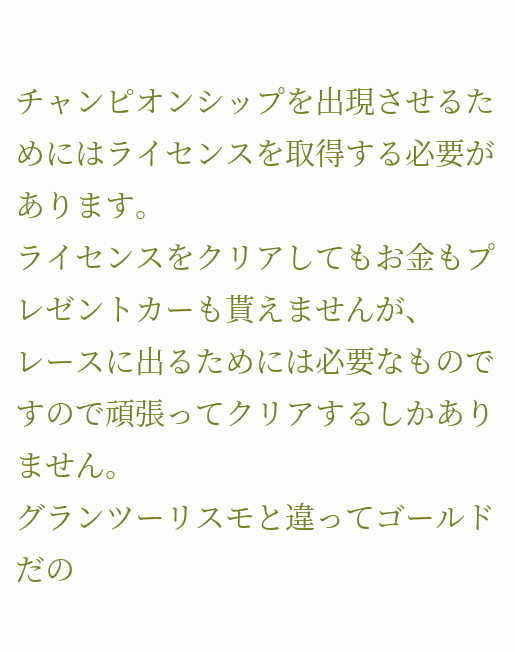チャンピオンシップを出現させるためにはライセンスを取得する必要があります。
ライセンスをクリアしてもお金もプレゼントカーも貰えませんが、
レースに出るためには必要なものですので頑張ってクリアするしかありません。
グランツーリスモと違ってゴールドだの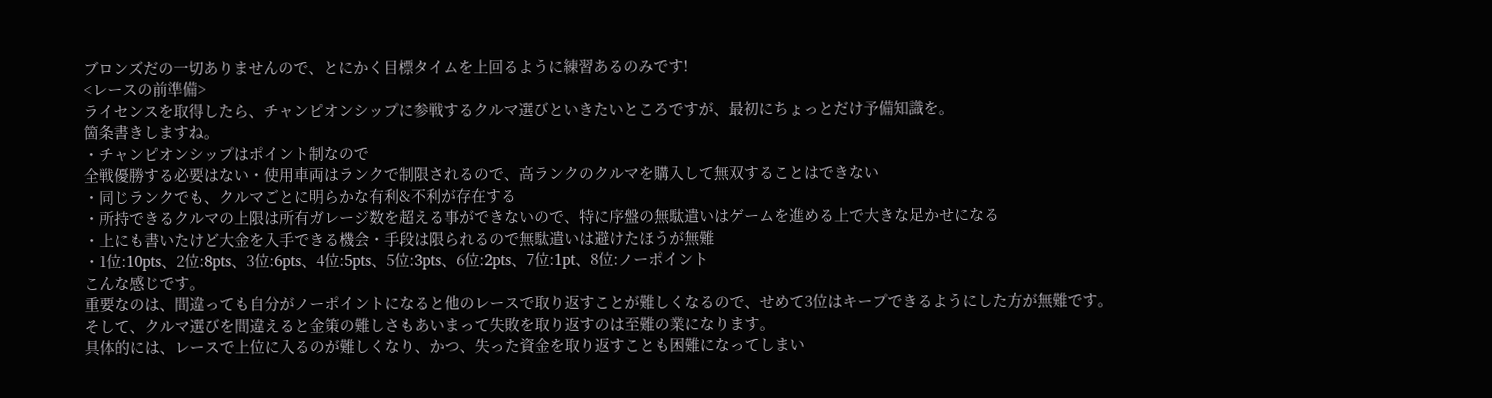ブロンズだの一切ありませんので、とにかく目標タイムを上回るように練習あるのみです!
<レースの前準備>
ライセンスを取得したら、チャンピオンシップに参戦するクルマ選びといきたいところですが、最初にちょっとだけ予備知識を。
箇条書きしますね。
・チャンピオンシップはポイント制なので
全戦優勝する必要はない・使用車両はランクで制限されるので、高ランクのクルマを購入して無双することはできない
・同じランクでも、クルマごとに明らかな有利&不利が存在する
・所持できるクルマの上限は所有ガレージ数を超える事ができないので、特に序盤の無駄遣いはゲームを進める上で大きな足かせになる
・上にも書いたけど大金を入手できる機会・手段は限られるので無駄遣いは避けたほうが無難
・1位:10pts、2位:8pts、3位:6pts、4位:5pts、5位:3pts、6位:2pts、7位:1pt、8位:ノーポイント
こんな感じです。
重要なのは、間違っても自分がノーポイントになると他のレースで取り返すことが難しくなるので、せめて3位はキープできるようにした方が無難です。
そして、クルマ選びを間違えると金策の難しさもあいまって失敗を取り返すのは至難の業になります。
具体的には、レースで上位に入るのが難しくなり、かつ、失った資金を取り返すことも困難になってしまい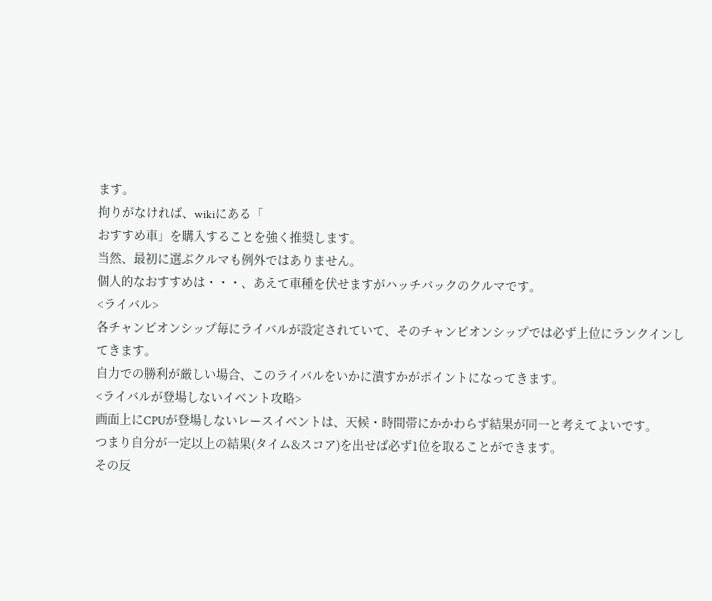ます。
拘りがなければ、wikiにある「
おすすめ車」を購入することを強く推奨します。
当然、最初に選ぶクルマも例外ではありません。
個人的なおすすめは・・・、あえて車種を伏せますがハッチバックのクルマです。
<ライバル>
各チャンピオンシップ毎にライバルが設定されていて、そのチャンピオンシップでは必ず上位にランクインしてきます。
自力での勝利が厳しい場合、このライバルをいかに潰すかがポイントになってきます。
<ライバルが登場しないイベント攻略>
画面上にCPUが登場しないレースイベントは、天候・時間帯にかかわらず結果が同一と考えてよいです。
つまり自分が一定以上の結果(タイム&スコア)を出せば必ず1位を取ることができます。
その反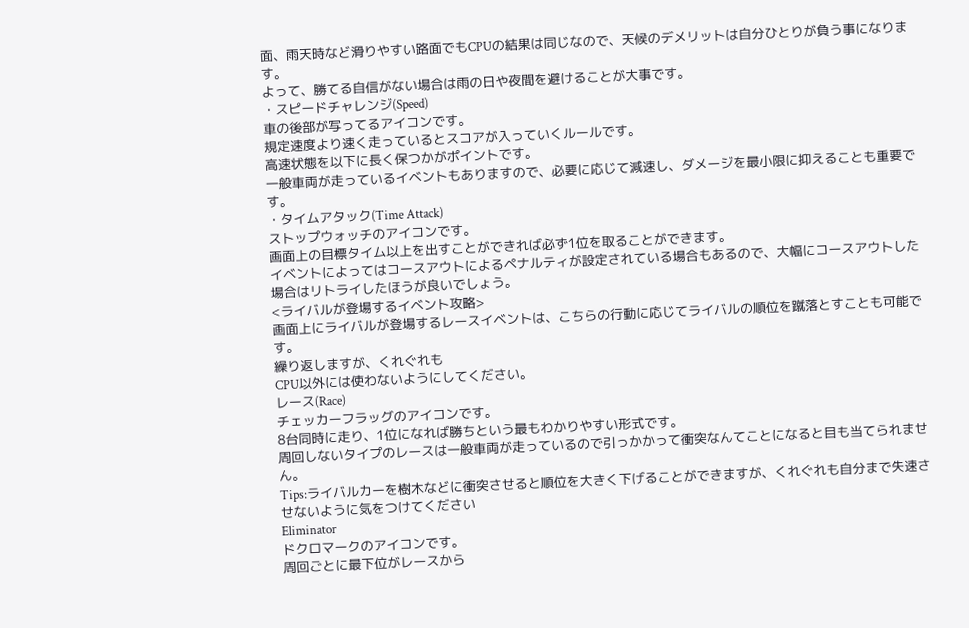面、雨天時など滑りやすい路面でもCPUの結果は同じなので、天候のデメリットは自分ひとりが負う事になります。
よって、勝てる自信がない場合は雨の日や夜間を避けることが大事です。
・スピードチャレンジ(Speed)
車の後部が写ってるアイコンです。
規定速度より速く走っているとスコアが入っていくルールです。
高速状態を以下に長く保つかがポイントです。
一般車両が走っているイベントもありますので、必要に応じて減速し、ダメージを最小限に抑えることも重要です。
・タイムアタック(Time Attack)
ストップウォッチのアイコンです。
画面上の目標タイム以上を出すことができれば必ず1位を取ることができます。
イベントによってはコースアウトによるペナルティが設定されている場合もあるので、大幅にコースアウトした場合はリトライしたほうが良いでしょう。
<ライバルが登場するイベント攻略>
画面上にライバルが登場するレースイベントは、こちらの行動に応じてライバルの順位を蹴落とすことも可能です。
繰り返しますが、くれぐれも
CPU以外には使わないようにしてください。
レース(Race)
チェッカーフラッグのアイコンです。
8台同時に走り、1位になれば勝ちという最もわかりやすい形式です。
周回しないタイプのレースは一般車両が走っているので引っかかって衝突なんてことになると目も当てられません。
Tips:ライバルカーを樹木などに衝突させると順位を大きく下げることができますが、くれぐれも自分まで失速させないように気をつけてください
Eliminator
ドクロマークのアイコンです。
周回ごとに最下位がレースから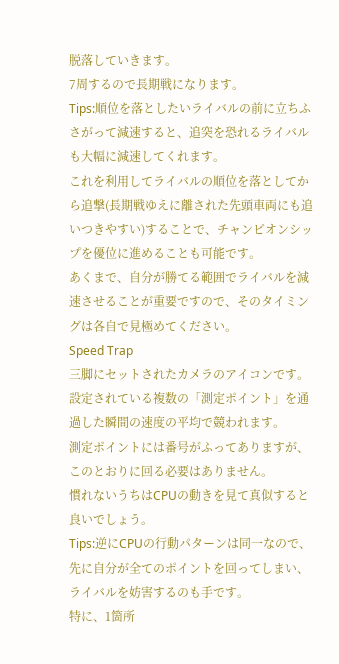脱落していきます。
7周するので長期戦になります。
Tips:順位を落としたいライバルの前に立ちふさがって減速すると、追突を恐れるライバルも大幅に減速してくれます。
これを利用してライバルの順位を落としてから追撃(長期戦ゆえに離された先頭車両にも追いつきやすい)することで、チャンピオンシップを優位に進めることも可能です。
あくまで、自分が勝てる範囲でライバルを減速させることが重要ですので、そのタイミングは各自で見極めてください。
Speed Trap
三脚にセットされたカメラのアイコンです。
設定されている複数の「測定ポイント」を通過した瞬間の速度の平均で競われます。
測定ポイントには番号がふってありますが、このとおりに回る必要はありません。
慣れないうちはCPUの動きを見て真似すると良いでしょう。
Tips:逆にCPUの行動パターンは同一なので、先に自分が全てのポイントを回ってしまい、ライバルを妨害するのも手です。
特に、1箇所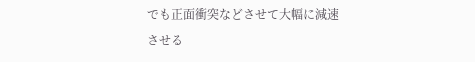でも正面衝突などさせて大幅に減速させる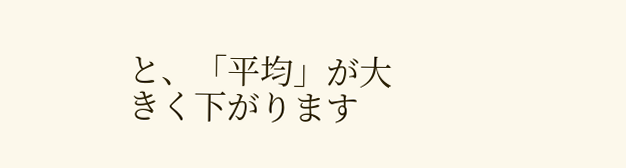と、「平均」が大きく下がります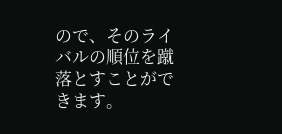ので、そのライバルの順位を蹴落とすことができます。